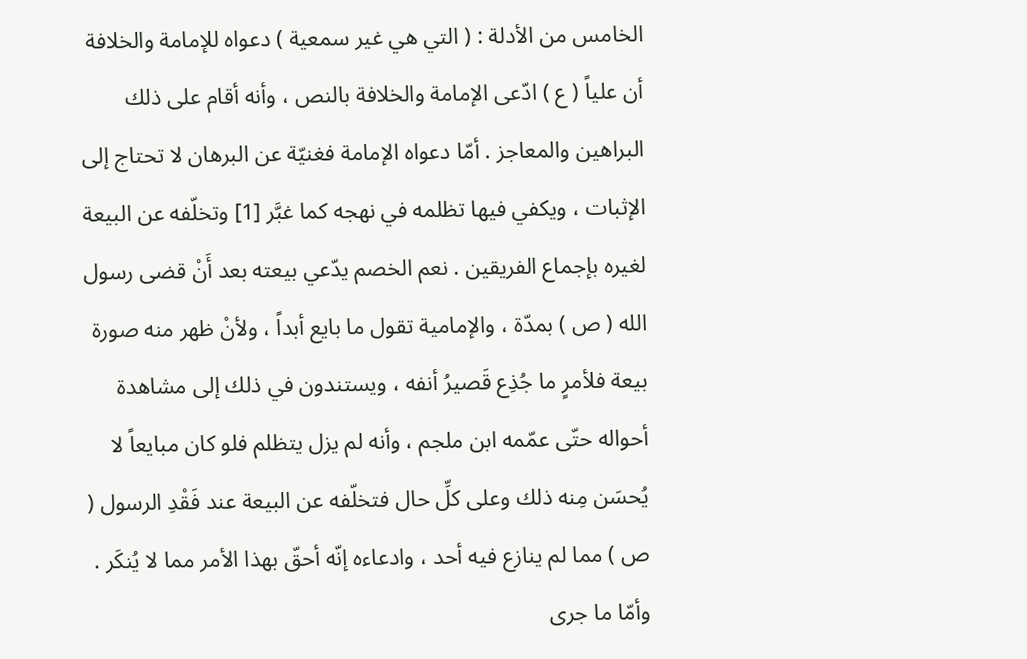الخامس من الأدلة : ( التي هي غير سمعية ) دعواه للإمامة والخلافة أن علياً ( ع ) ادّعى الإمامة والخلافة بالنص ، وأنه أقام على ذلك البراهين والمعاجز . أمّا دعواه الإمامة فغنيّة عن البرهان لا تحتاج إلى الإثبات ، ويكفي فيها تظلمه في نهجه كما غبَّر [1] وتخلّفه عن البيعة لغيره بإجماع الفريقين . نعم الخصم يدّعي بيعته بعد أَنْ قضى رسول الله ( ص ) بمدّة ، والإمامية تقول ما بايع أبداً ، ولأنْ ظهر منه صورة بيعة فلأمرٍ ما جُذِع قَصيرُ أنفه ، ويستندون في ذلك إلى مشاهدة أحواله حتّى عمّمه ابن ملجم ، وأنه لم يزل يتظلم فلو كان مبايعاً لا يُحسَن مِنه ذلك وعلى كلِّ حال فتخلّفه عن البيعة عند فَقْدِ الرسول ( ص ) مما لم ينازع فيه أحد ، وادعاءه إنّه أحقّ بهذا الأمر مما لا يُنكَر . وأمّا ما جرى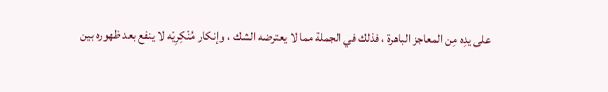على يدِه مِن المعاجز الباهرة ، فذلك في الجملة مما لا يعترضه الشك ، وإنكار مُنْكِرِيْه لا ينفع بعد ظهوره بين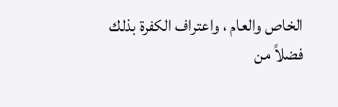الخاص والعام ، واعتراف الكفرة بذلك فضلاً من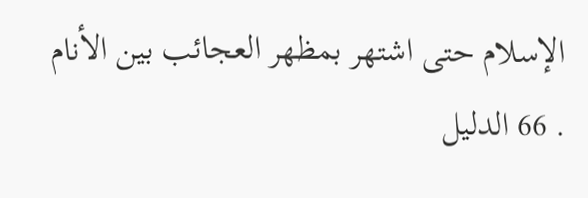الإسلام حتى اشتهر بمظهر العجائب بين الأنام . 66 الدليل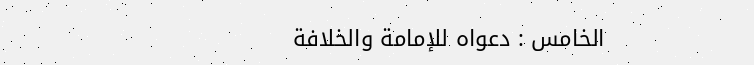الخامس : دعواه للإمامة والخلافة